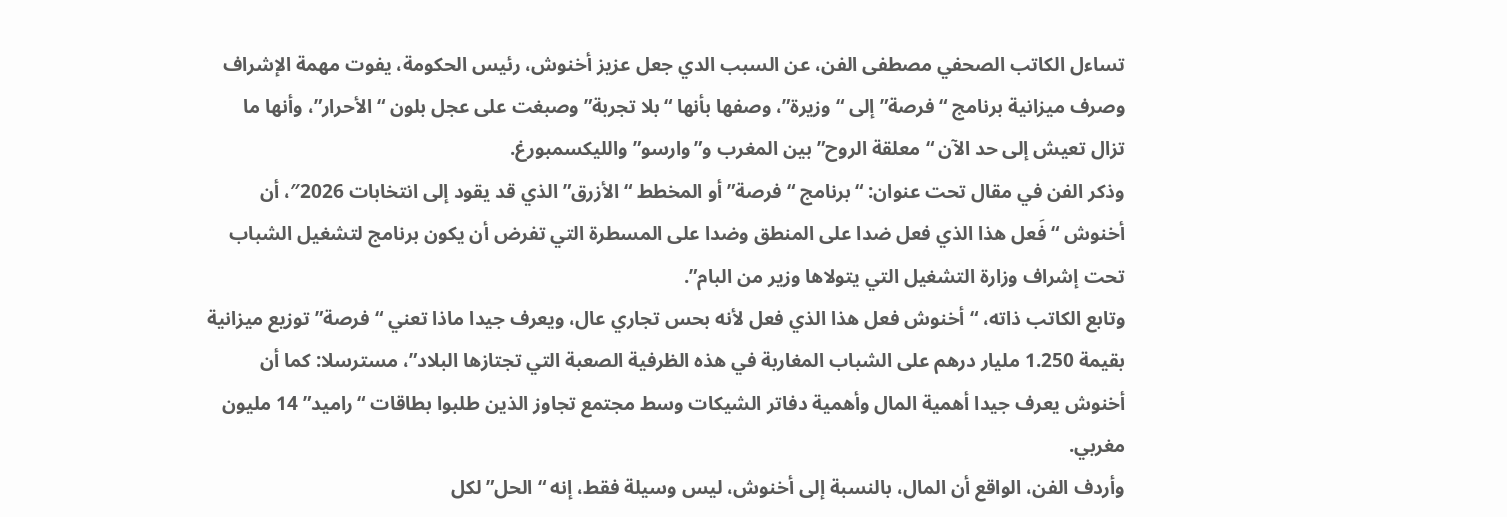تساءل الكاتب الصحفي مصطفى الفن، عن السبب الدي جعل عزيز أخنوش، رئيس الحكومة، يفوت مهمة الإشراف وصرف ميزانية برنامج “فرصة” إلى “وزيرة”، وصفها بأنها “بلا تجربة” وصبغت على عجل بلون “الأحرار”، وأنها ما تزال تعيش إلى حد الآن “معلقة الروح” بين المغرب و”وارسو” والليكسمبورغ.
وذكر الفن في مقال تحت عنوان: “برنامج “فرصة” أو المخطط “الأزرق” الذي قد يقود إلى انتخابات 2026″، أن أخنوش “فَعل هذا الذي فعل ضدا على المنطق وضدا على المسطرة التي تفرض أن يكون برنامج لتشغيل الشباب تحت إشراف وزارة التشغيل التي يتولاها وزير من البام”.
وتابع الكاتب ذاته، “أخنوش فعل هذا الذي فعل لأنه بحس تجاري عال، ويعرف جيدا ماذا تعني “فرصة” توزيع ميزانية بقيمة 1.250 مليار درهم على الشباب المغاربة في هذه الظرفية الصعبة التي تجتازها البلاد”، مسترسلا: كما أن أخنوش يعرف جيدا أهمية المال وأهمية دفاتر الشيكات وسط مجتمع تجاوز الذين طلبوا بطاقات “راميد” 14 مليون مغربي.
وأردف الفن، الواقع أن المال، بالنسبة إلى أخنوش، ليس وسيلة فقط، إنه “الحل” لكل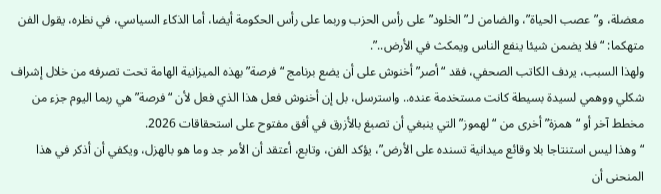معضلة، و”عصب الحياة”، والضامن لـ”الخلود” على رأس الحزب وربما على رأس الحكومة أيضا، أما الذكاء السياسي، في نظره، يقول الفن متهكما: “فلا يضمن شيئا ينفع الناس ويمكث في الأرض..”.
ولهذا السبب، يردف الكاتب الصحفي، فقد “أصر” أخنوش على أن يضع برنامج “فرصة” بهذه الميزانية الهامة تحت تصرفه من خلال إشراف شكلي ووهمي لسيدة بسيطة كانت مستخدمة عنده.. واسترسل، بل إن أخنوش فعل هذا الذي فعل لأن “فرصة” هي ربما اليوم جزء من مخطط آخر أو “همزة” أخرى من “لهموز” التي ينبغي أن تصبغ بالأزرق في أفق مفتوح على استحقاقات 2026.
“وهذا ليس استنتاجا بلا وقائع ميدانية تسنده على الأرض”، يؤكد الفن، وتابع، أعتقد أن الأمر جد وما هو بالهزل، ويكفي أن أذكر في هذا المنحنى أن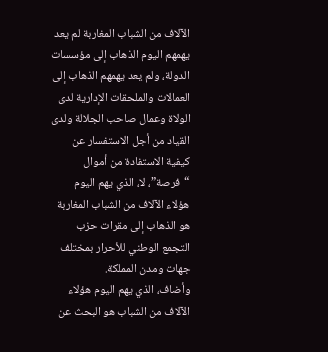الآلاف من الشباب المغاربة لم يعد يهمهم اليوم الذهاب إلى مؤسسات الدولة، ولم يعد يهمهم الذهاب إلى العمالات والملحقات الإدارية لدى الولاة وعمال صاحب الجلالة ولدى القياد من أجل الاستفسار عن كيفية الاستفادة من أموال “فرصة”، لا، الذي يهم اليوم هؤلاء الآلاف من الشباب المغاربة هو الذهاب إلى مقرات حزب التجمع الوطني للأحرار بمختلف جهات ومدن المملكة.
وأضاف، الذي يهم اليوم هؤلاء الآلاف من الشباب هو البحث عن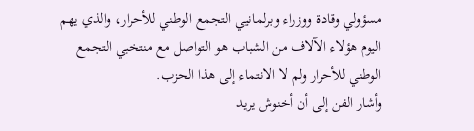مسؤولي وقادة ووزراء وبرلمانيي التجمع الوطني للأحرار، والذي يهم اليوم هؤلاء الآلاف من الشباب هو التواصل مع منتخبي التجمع الوطني للأحرار ولم لا الانتماء إلى هذا الحزب.
وأشار الفن إلى أن أخنوش يريد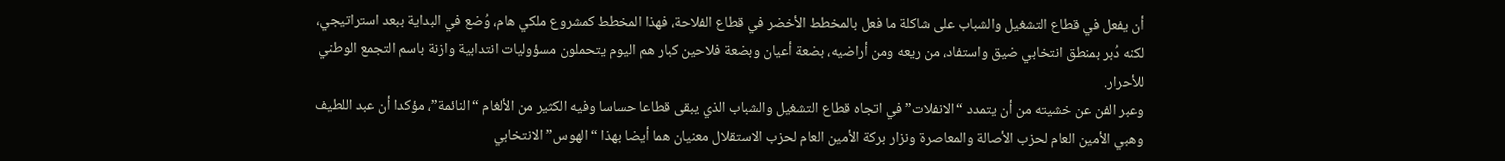أن يفعل في قطاع التشغيل والشباب على شاكلة ما فعل بالمخطط الأخضر في قطاع الفلاحة، فهذا المخطط كمشروع ملكي هام، وُضع في البداية ببعد استراتيجي، لكنه دُبر بمنطق انتخابي ضيق واستفاد، من ريعه ومن أراضيه، بضعة أعيان وبضعة فلاحين كبار هم اليوم يتحملون مسؤوليات انتدابية وازنة باسم التجمع الوطني للأحرار.
وعبر الفن عن خشيته من أن يتمدد “الانفلات” في اتجاه قطاع التشغيل والشباب الذي يبقى قطاعا حساسا وفيه الكثير من الألغام “النائمة”، مؤكدا أن عبد اللطيف وهبي الأمين العام لحزب الأصالة والمعاصرة ونزار بركة الأمين العام لحزب الاستقلال معنيان هما أيضا بهذا “الهوس” الانتخابي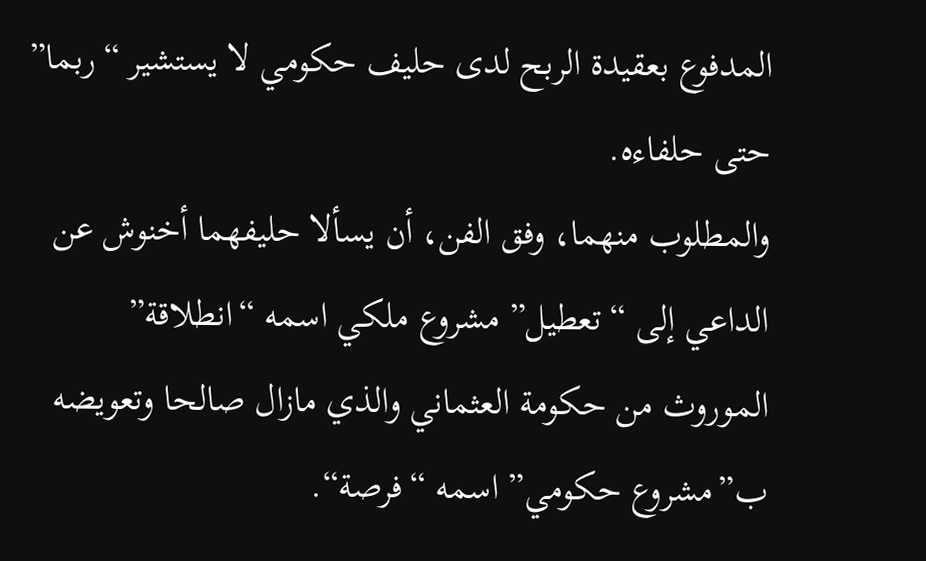المدفوع بعقيدة الربح لدى حليف حكومي لا يستشير “ربما” حتى حلفاءه.
والمطلوب منهما، وفق الفن، أن يسألا حليفهما أخنوش عن الداعي إلى “تعطيل” مشروع ملكي اسمه “انطلاقة” الموروث من حكومة العثماني والذي مازال صالحا وتعويضه ب”مشروع حكومي” اسمه “فرصة“.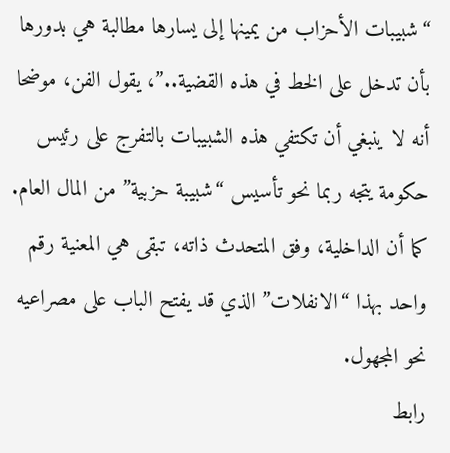“شبيبات الأحزاب من يمينها إلى يسارها مطالبة هي بدورها بأن تدخل على الخط في هذه القضية..”، يقول الفن، موضحا أنه لا ينبغي أن تكتفي هذه الشبيبات بالتفرج على رئيس حكومة يتجه ربما نحو تأسيس “شبيبة حزبية” من المال العام. كما أن الداخلية، وفق المتحدث ذاته، تبقى هي المعنية رقم واحد بهذا “الانفلات” الذي قد يفتح الباب على مصراعيه نحو المجهول.
رابط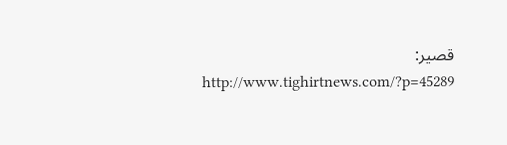قصير: http://www.tighirtnews.com/?p=45289